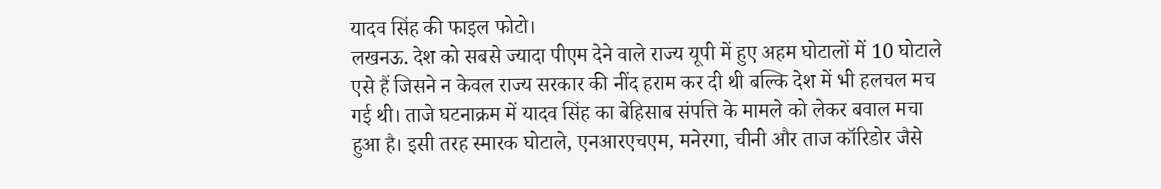यादव सिंह की फाइल फोटो।
लखनऊ. देश को सबसे ज्यादा पीएम देने वाले राज्य यूपी में हुए अहम घोटालों में 10 घोटाले एसे हैं जिसने न केवल राज्य सरकार की नींद हराम कर दी थी बल्कि देश में भी हलचल मच गई थी। ताजे घटनाक्रम में यादव सिंह का बेहिसाब संपत्ति के मामले को लेकर बवाल मचा हुआ है। इसी तरह स्मारक घोटाले, एनआरएचएम, मनेरगा, चीनी और ताज कॉरिडोर जैसे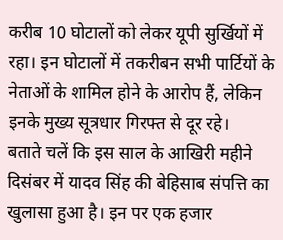करीब 10 घोटालों को लेकर यूपी सुर्खियों में रहा। इन घोटालों में तकरीबन सभी पार्टियों के नेताओं के शामिल होने के आरोप हैं, लेकिन इनके मुख्य सूत्रधार गिरफ्त से दूर रहे।
बताते चलें कि इस साल के आखिरी महीने दिसंबर में यादव सिंह की बेहिसाब संपत्ति का खुलासा हुआ है। इन पर एक हजार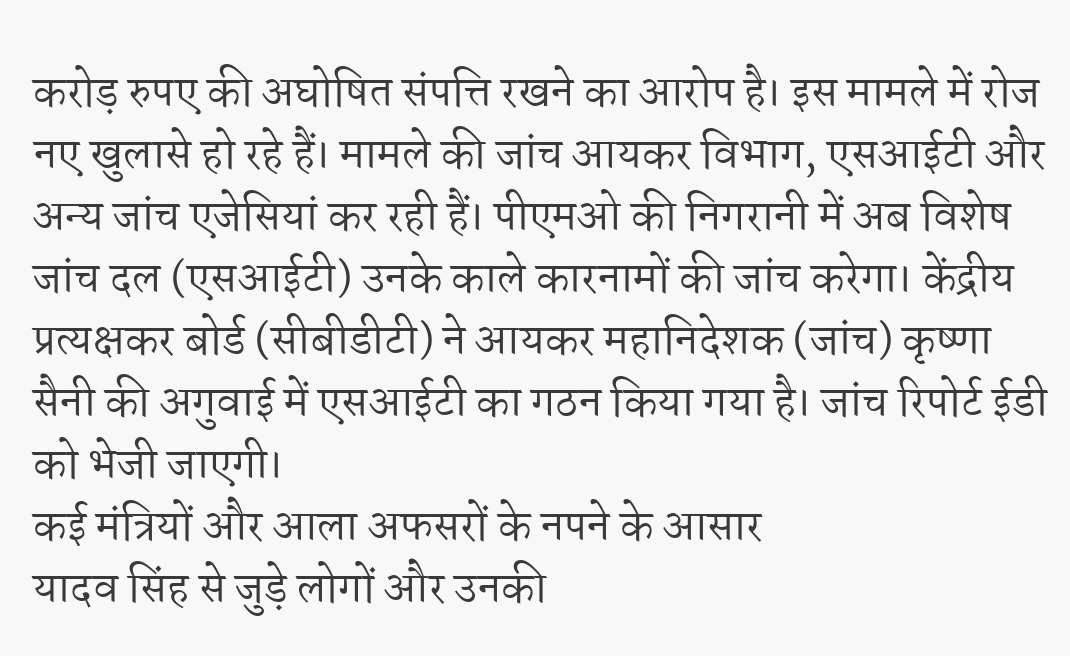करोड़ रुपए की अघोषित संपत्ति रखने का आरोप है। इस मामले में रोज नए खुलासे हो रहे हैं। मामले की जांच आयकर विभाग, एसआईटी और अन्य जांच एजेसियां कर रही हैं। पीएमओ की निगरानी में अब विशेष जांच दल (एसआईटी) उनके काले कारनामों की जांच करेगा। केंद्रीय प्रत्यक्षकर बोर्ड (सीबीडीटी) ने आयकर महानिदेशक (जांच) कृष्णा सैनी की अगुवाई में एसआईटी का गठन किया गया है। जांच रिपोर्ट ईडी को भेजी जाएगी।
कई मंत्रियों और आला अफसरों के नपने के आसार
यादव सिंह से जुड़े लोगों और उनकी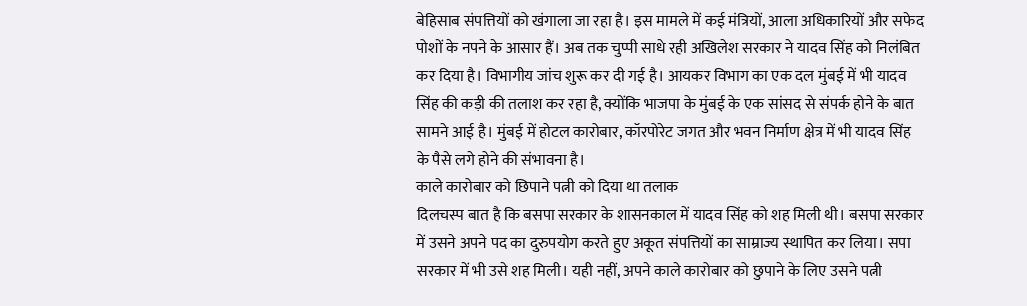बेहिसाब संपत्तियों को खंगाला जा रहा है। इस मामले में कई मंत्रियों, आला अधिकारियों और सफेद पोशों के नपने के आसार हैं। अब तक चुप्पी साधे रही अखिलेश सरकार ने यादव सिंह को निलंबित कर दिया है। विभागीय जांच शुरू कर दी गई है। आयकर विभाग का एक दल मुंबई में भी यादव सिंह की कड़ी की तलाश कर रहा है, क्योंकि भाजपा के मुंबई के एक सांसद से संपर्क होने के बात सामने आई है। मुंबई में होटल कारोबार, कॉरपोरेट जगत और भवन निर्माण क्षेत्र में भी यादव सिंह के पैसे लगे होने की संभावना है।
काले कारोबार को छिपाने पत्नी को दिया था तलाक
दिलचस्प बात है कि बसपा सरकार के शासनकाल में यादव सिंह को शह मिली थी। बसपा सरकार में उसने अपने पद का दुरुपयोग करते हुए अकूत संपत्तियों का साम्राज्य स्थापित कर लिया। सपा सरकार में भी उसे शह मिली। यही नहीं, अपने काले कारोबार को छुपाने के लिए उसने पत्नी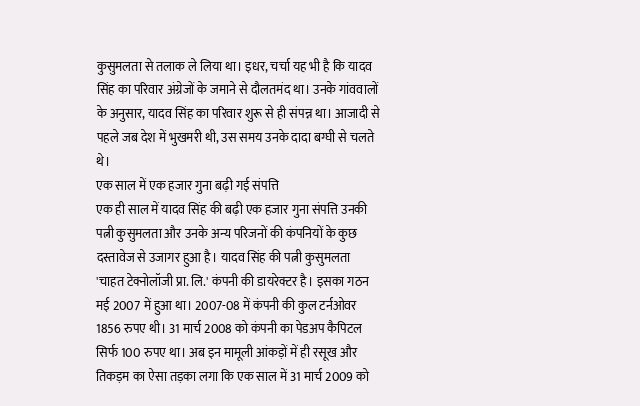कुसुमलता से तलाक ले लिया था। इधर, चर्चा यह भी है कि यादव सिंह का परिवार अंग्रेजों के जमाने से दौलतमंद था। उनके गांववालों के अनुसार, यादव सिंह का परिवार शुरू से ही संपन्न था। आजादी से पहले जब देश में भुखमरी थी, उस समय उनके दादा बग्घी से चलते थे।
एक साल में एक हजार गुना बढ़ी गई संपत्ति
एक ही साल में यादव सिंह की बढ़ी एक हजार गुना संपत्ति उनकी पत्नी कुसुमलता और उनके अन्य परिजनों की कंपनियों के कुछ दस्तावेज से उजागर हुआ है। यादव सिंह की पत्नी कुसुमलता 'चाहत टेक्नोलॉजी प्रा. लि.' कंपनी की डायरेक्टर है। इसका गठन मई 2007 में हुआ था। 2007-08 में कंपनी की कुल टर्नओवर 1856 रुपए थी। 31 मार्च 2008 को कंपनी का पेडअप कैपिटल सिर्फ 100 रुपए था। अब इन मामूली आंकड़ों में ही रसूख और तिकड़म का ऐसा तड़का लगा कि एक साल में 31 मार्च 2009 को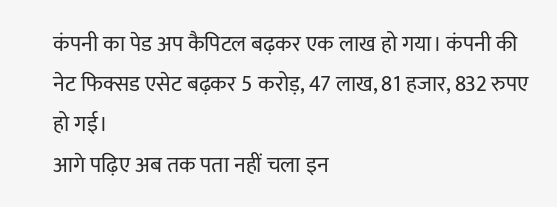कंपनी का पेड अप कैपिटल बढ़कर एक लाख हो गया। कंपनी की नेट फिक्सड एसेट बढ़कर 5 करोड़, 47 लाख, 81 हजार, 832 रुपए हो गई।
आगे पढ़िए अब तक पता नहीं चला इन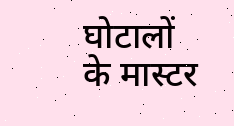घोटालों के मास्टर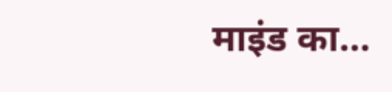माइंड का…